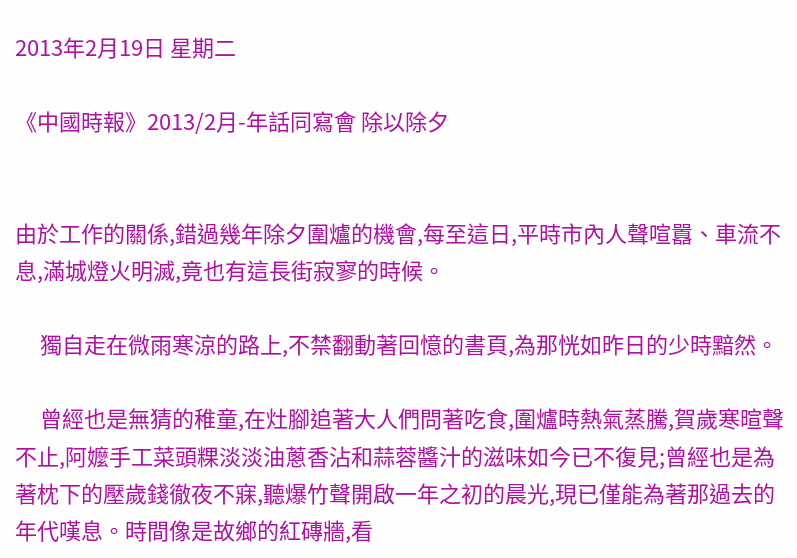2013年2月19日 星期二

《中國時報》2013/2月-年話同寫會 除以除夕


由於工作的關係,錯過幾年除夕圍爐的機會,每至這日,平時市內人聲喧囂、車流不息,滿城燈火明滅,竟也有這長街寂寥的時候。

     獨自走在微雨寒涼的路上,不禁翻動著回憶的書頁,為那恍如昨日的少時黯然。

     曾經也是無猜的稚童,在灶腳追著大人們問著吃食,圍爐時熱氣蒸騰,賀歲寒暄聲不止,阿嬤手工菜頭粿淡淡油蔥香沾和蒜蓉醬汁的滋味如今已不復見;曾經也是為著枕下的壓歲錢徹夜不寐,聽爆竹聲開啟一年之初的晨光,現已僅能為著那過去的年代嘆息。時間像是故鄉的紅磚牆,看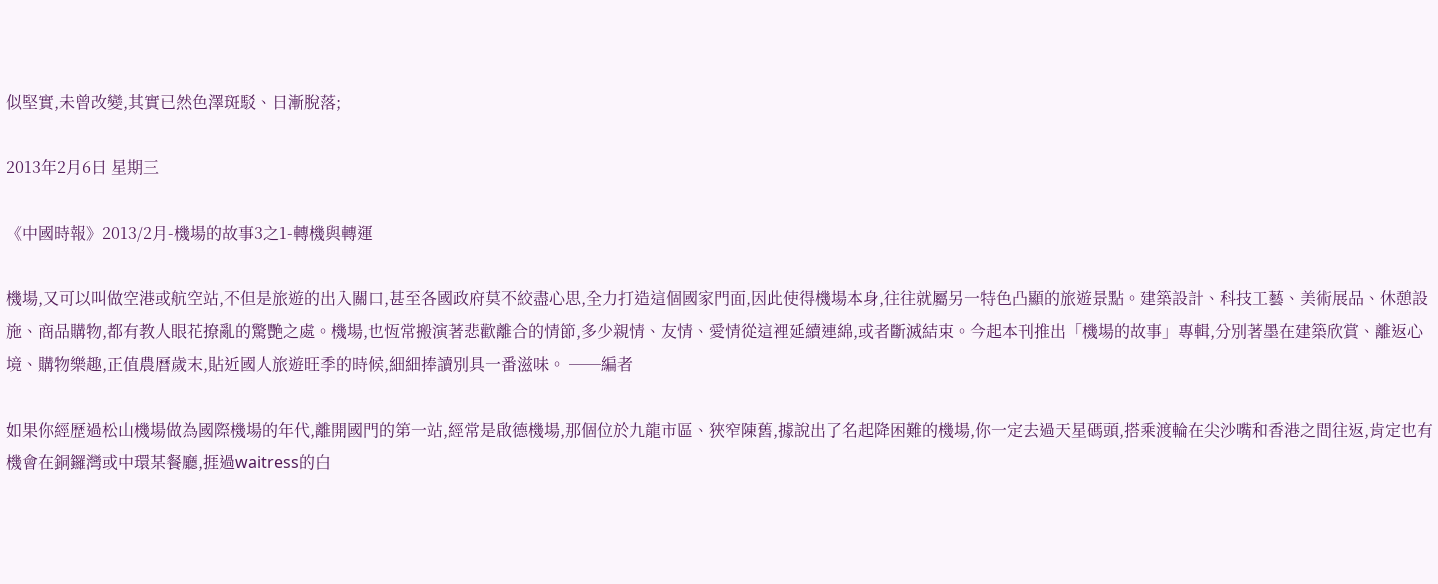似堅實,未曾改變,其實已然色澤斑駁、日漸脫落;

2013年2月6日 星期三

《中國時報》2013/2月-機場的故事3之1-轉機與轉運

機場,又可以叫做空港或航空站,不但是旅遊的出入關口,甚至各國政府莫不絞盡心思,全力打造這個國家門面,因此使得機場本身,往往就屬另一特色凸顯的旅遊景點。建築設計、科技工藝、美術展品、休憩設施、商品購物,都有教人眼花撩亂的驚艷之處。機場,也恆常搬演著悲歡離合的情節,多少親情、友情、愛情從這裡延續連綿,或者斷滅結束。今起本刊推出「機場的故事」專輯,分別著墨在建築欣賞、離返心境、購物樂趣,正值農曆歲末,貼近國人旅遊旺季的時候,細細捧讀別具一番滋味。 ──編者

如果你經歷過松山機場做為國際機場的年代,離開國門的第一站,經常是啟德機場,那個位於九龍市區、狹窄陳舊,據說出了名起降困難的機場,你一定去過天星碼頭,搭乘渡輪在尖沙嘴和香港之間往返,肯定也有機會在銅鑼灣或中環某餐廳,捱過waitress的白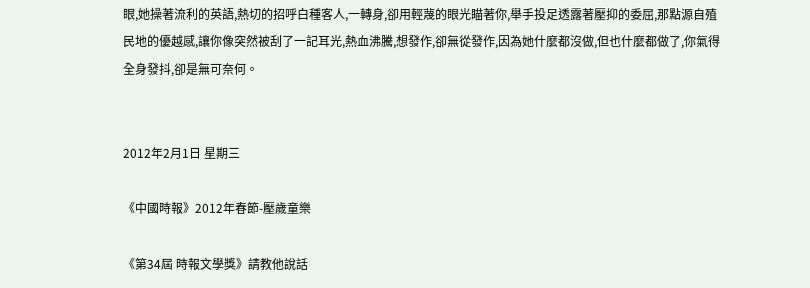眼,她操著流利的英語,熱切的招呼白種客人,一轉身,卻用輕蔑的眼光瞄著你,舉手投足透露著壓抑的委屈,那點源自殖民地的優越感,讓你像突然被刮了一記耳光,熱血沸騰,想發作,卻無從發作,因為她什麼都沒做,但也什麼都做了,你氣得全身發抖,卻是無可奈何。


2012年2月1日 星期三

《中國時報》2012年春節-壓歲童樂

《第34屆 時報文學獎》請教他說話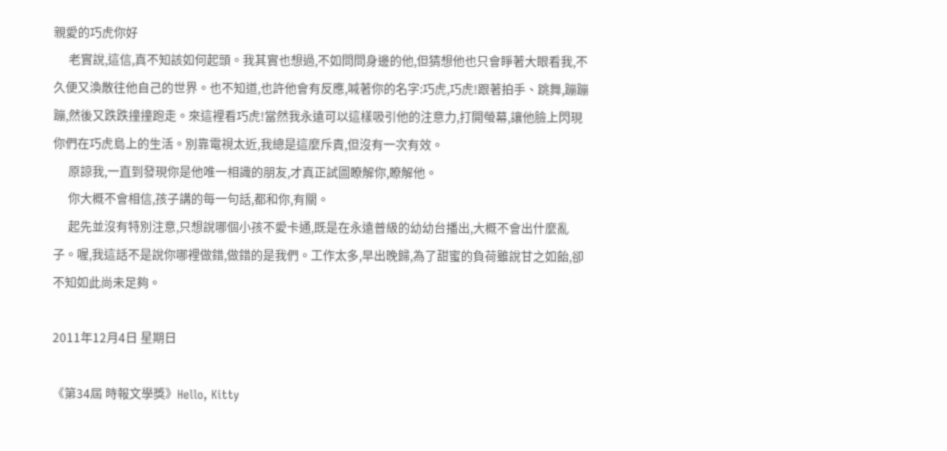親愛的巧虎你好
     老實說,這信,真不知該如何起頭。我其實也想過,不如問問身邊的他,但猜想他也只會睜著大眼看我,不久便又渙散往他自己的世界。也不知道,也許他會有反應,喊著你的名字:巧虎,巧虎!跟著拍手、跳舞,蹦蹦蹦,然後又跌跌撞撞跑走。來這裡看巧虎!當然我永遠可以這樣吸引他的注意力,打開螢幕,讓他臉上閃現你們在巧虎島上的生活。別靠電視太近,我總是這麼斥責,但沒有一次有效。
     原諒我,一直到發現你是他唯一相識的朋友,才真正試圖瞭解你,瞭解他。
     你大概不會相信,孩子講的每一句話,都和你,有關。
     起先並沒有特別注意,只想說哪個小孩不愛卡通,既是在永遠普級的幼幼台播出,大概不會出什麼亂子。喔,我這話不是說你哪裡做錯,做錯的是我們。工作太多,早出晚歸,為了甜蜜的負荷雖說甘之如飴,卻不知如此尚未足夠。

2011年12月4日 星期日

《第34屆 時報文學獎》Hello, Kitty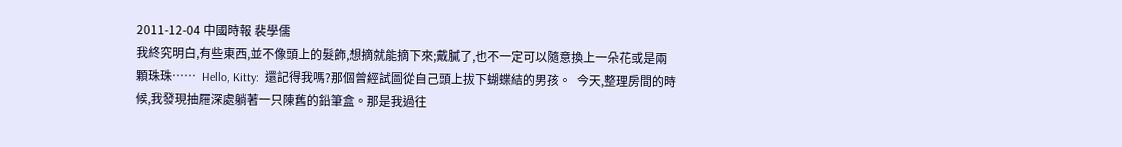2011-12-04 中國時報 裴學儒
我終究明白,有些東西,並不像頭上的髮飾,想摘就能摘下來;戴膩了,也不一定可以隨意換上一朵花或是兩顆珠珠……  Hello, Kitty:  還記得我嗎?那個曾經試圖從自己頭上拔下蝴蝶結的男孩。  今天,整理房間的時候,我發現抽屜深處躺著一只陳舊的鉛筆盒。那是我過往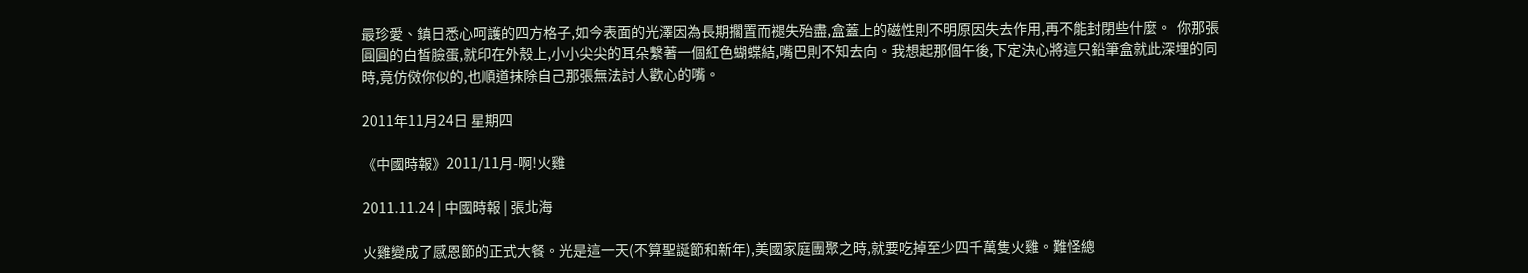最珍愛、鎮日悉心呵護的四方格子,如今表面的光澤因為長期擱置而褪失殆盡,盒蓋上的磁性則不明原因失去作用,再不能封閉些什麼。  你那張圓圓的白皙臉蛋,就印在外殼上,小小尖尖的耳朵繫著一個紅色蝴蝶結,嘴巴則不知去向。我想起那個午後,下定決心將這只鉛筆盒就此深埋的同時,竟仿傚你似的,也順道抹除自己那張無法討人歡心的嘴。

2011年11月24日 星期四

《中國時報》2011/11月-啊!火雞

2011.11.24 | 中國時報 | 張北海

火雞變成了感恩節的正式大餐。光是這一天(不算聖誕節和新年),美國家庭團聚之時,就要吃掉至少四千萬隻火雞。難怪總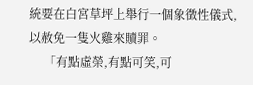統要在白宮草坪上舉行一個象徵性儀式,以赦免一隻火雞來贖罪。
     「有點虛榮,有點可笑,可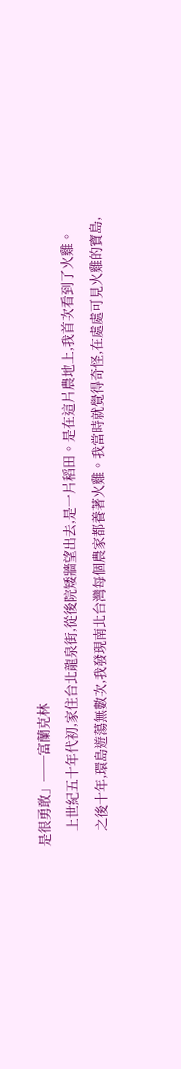是很勇敢」──富蘭克林
     上世紀五十年代初,家住台北龍泉街,從後院矮牆望出去,是一片稻田。是在這片農地上,我首次看到了火雞。
     之後十年,環島遊蕩無數次,我發現南北台灣每個農家都養著火雞。我當時就覺得奇怪,在處處可見火雞的寶島,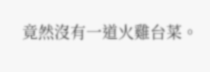竟然沒有一道火雞台菜。